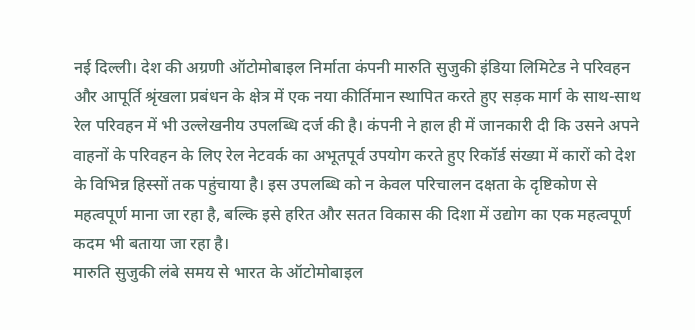नई दिल्ली। देश की अग्रणी ऑटोमोबाइल निर्माता कंपनी मारुति सुजुकी इंडिया लिमिटेड ने परिवहन और आपूर्ति श्रृंखला प्रबंधन के क्षेत्र में एक नया कीर्तिमान स्थापित करते हुए सड़क मार्ग के साथ-साथ रेल परिवहन में भी उल्लेखनीय उपलब्धि दर्ज की है। कंपनी ने हाल ही में जानकारी दी कि उसने अपने वाहनों के परिवहन के लिए रेल नेटवर्क का अभूतपूर्व उपयोग करते हुए रिकॉर्ड संख्या में कारों को देश के विभिन्न हिस्सों तक पहुंचाया है। इस उपलब्धि को न केवल परिचालन दक्षता के दृष्टिकोण से महत्वपूर्ण माना जा रहा है, बल्कि इसे हरित और सतत विकास की दिशा में उद्योग का एक महत्वपूर्ण कदम भी बताया जा रहा है।
मारुति सुजुकी लंबे समय से भारत के ऑटोमोबाइल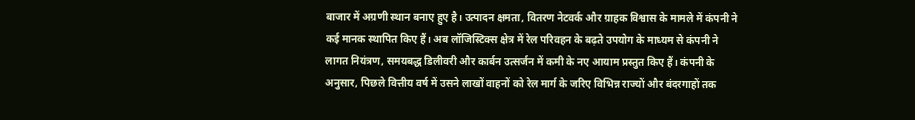बाजार में अग्रणी स्थान बनाए हुए है। उत्पादन क्षमता, वितरण नेटवर्क और ग्राहक विश्वास के मामले में कंपनी ने कई मानक स्थापित किए हैं। अब लॉजिस्टिक्स क्षेत्र में रेल परिवहन के बढ़ते उपयोग के माध्यम से कंपनी ने लागत नियंत्रण, समयबद्ध डिलीवरी और कार्बन उत्सर्जन में कमी के नए आयाम प्रस्तुत किए हैं। कंपनी के अनुसार, पिछले वित्तीय वर्ष में उसने लाखों वाहनों को रेल मार्ग के जरिए विभिन्न राज्यों और बंदरगाहों तक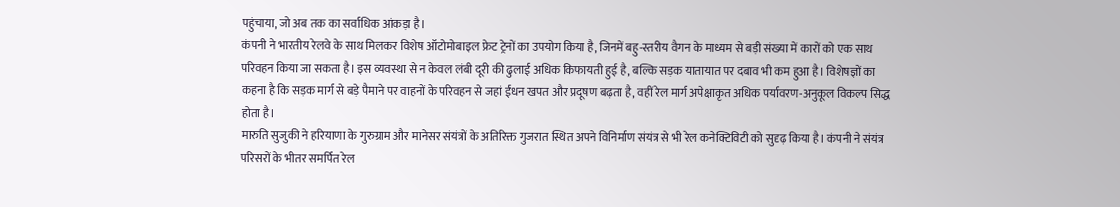पहुंचाया, जो अब तक का सर्वाधिक आंकड़ा है।
कंपनी ने भारतीय रेलवे के साथ मिलकर विशेष ऑटोमोबाइल फ्रेट ट्रेनों का उपयोग किया है, जिनमें बहु-स्तरीय वैगन के माध्यम से बड़ी संख्या में कारों को एक साथ परिवहन किया जा सकता है। इस व्यवस्था से न केवल लंबी दूरी की ढुलाई अधिक किफायती हुई है, बल्कि सड़क यातायात पर दबाव भी कम हुआ है। विशेषज्ञों का कहना है कि सड़क मार्ग से बड़े पैमाने पर वाहनों के परिवहन से जहां ईंधन खपत और प्रदूषण बढ़ता है, वहीं रेल मार्ग अपेक्षाकृत अधिक पर्यावरण-अनुकूल विकल्प सिद्ध होता है।
मारुति सुजुकी ने हरियाणा के गुरुग्राम और मानेसर संयंत्रों के अतिरिक्त गुजरात स्थित अपने विनिर्माण संयंत्र से भी रेल कनेक्टिविटी को सुदृढ़ किया है। कंपनी ने संयंत्र परिसरों के भीतर समर्पित रेल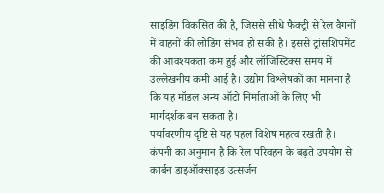साइडिंग विकसित की है, जिससे सीधे फैक्ट्री से रेल वैगनों में वाहनों की लोडिंग संभव हो सकी है। इससे ट्रांसशिपमेंट की आवश्यकता कम हुई और लॉजिस्टिक्स समय में उल्लेखनीय कमी आई है। उद्योग विश्लेषकों का मानना है कि यह मॉडल अन्य ऑटो निर्माताओं के लिए भी मार्गदर्शक बन सकता है।
पर्यावरणीय दृष्टि से यह पहल विशेष महत्व रखती है। कंपनी का अनुमान है कि रेल परिवहन के बढ़ते उपयोग से कार्बन डाइऑक्साइड उत्सर्जन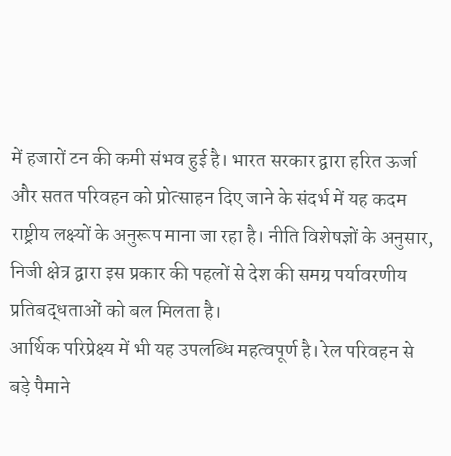में हजारों टन की कमी संभव हुई है। भारत सरकार द्वारा हरित ऊर्जा और सतत परिवहन को प्रोत्साहन दिए जाने के संदर्भ में यह कदम राष्ट्रीय लक्ष्यों के अनुरूप माना जा रहा है। नीति विशेषज्ञों के अनुसार, निजी क्षेत्र द्वारा इस प्रकार की पहलों से देश की समग्र पर्यावरणीय प्रतिबद्धताओं को बल मिलता है।
आर्थिक परिप्रेक्ष्य में भी यह उपलब्धि महत्वपूर्ण है। रेल परिवहन से बड़े पैमाने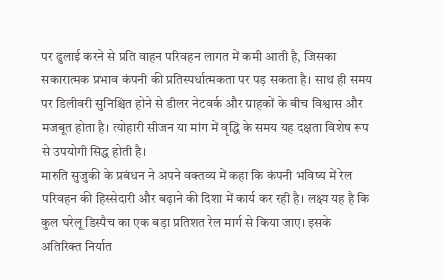पर ढुलाई करने से प्रति वाहन परिवहन लागत में कमी आती है, जिसका सकारात्मक प्रभाव कंपनी की प्रतिस्पर्धात्मकता पर पड़ सकता है। साथ ही समय पर डिलीवरी सुनिश्चित होने से डीलर नेटवर्क और ग्राहकों के बीच विश्वास और मजबूत होता है। त्योहारी सीजन या मांग में वृद्धि के समय यह दक्षता विशेष रूप से उपयोगी सिद्ध होती है।
मारुति सुजुकी के प्रबंधन ने अपने वक्तव्य में कहा कि कंपनी भविष्य में रेल परिवहन की हिस्सेदारी और बढ़ाने की दिशा में कार्य कर रही है। लक्ष्य यह है कि कुल घरेलू डिस्पैच का एक बड़ा प्रतिशत रेल मार्ग से किया जाए। इसके अतिरिक्त निर्यात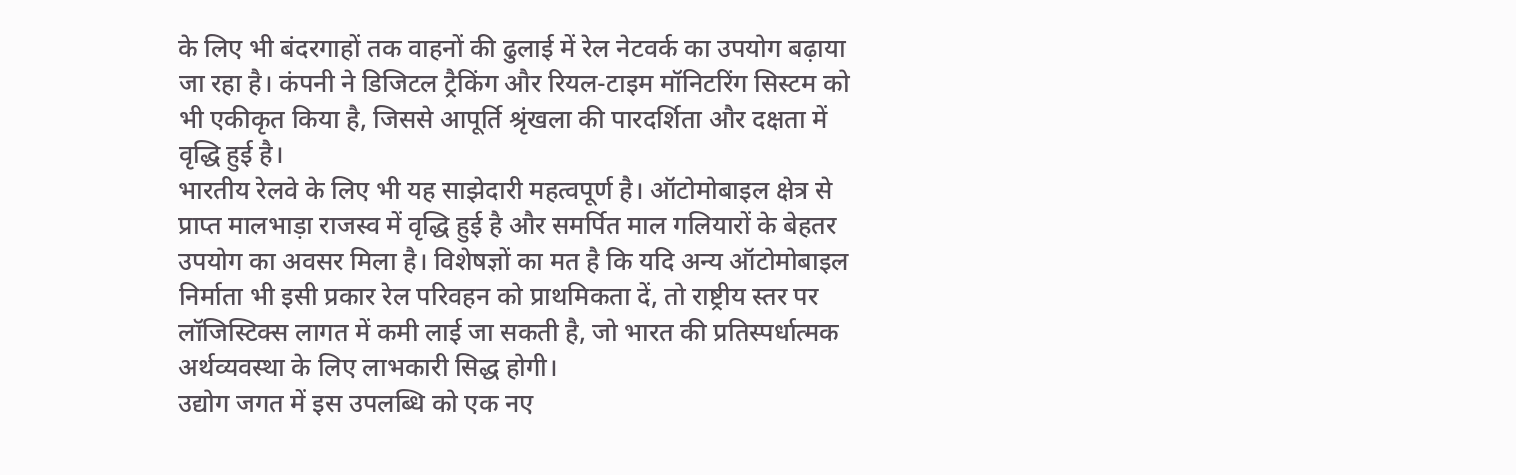के लिए भी बंदरगाहों तक वाहनों की ढुलाई में रेल नेटवर्क का उपयोग बढ़ाया जा रहा है। कंपनी ने डिजिटल ट्रैकिंग और रियल-टाइम मॉनिटरिंग सिस्टम को भी एकीकृत किया है, जिससे आपूर्ति श्रृंखला की पारदर्शिता और दक्षता में वृद्धि हुई है।
भारतीय रेलवे के लिए भी यह साझेदारी महत्वपूर्ण है। ऑटोमोबाइल क्षेत्र से प्राप्त मालभाड़ा राजस्व में वृद्धि हुई है और समर्पित माल गलियारों के बेहतर उपयोग का अवसर मिला है। विशेषज्ञों का मत है कि यदि अन्य ऑटोमोबाइल निर्माता भी इसी प्रकार रेल परिवहन को प्राथमिकता दें, तो राष्ट्रीय स्तर पर लॉजिस्टिक्स लागत में कमी लाई जा सकती है, जो भारत की प्रतिस्पर्धात्मक अर्थव्यवस्था के लिए लाभकारी सिद्ध होगी।
उद्योग जगत में इस उपलब्धि को एक नए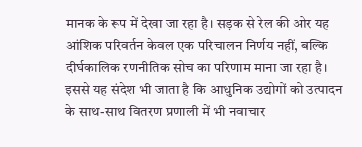मानक के रूप में देखा जा रहा है। सड़क से रेल की ओर यह आंशिक परिवर्तन केवल एक परिचालन निर्णय नहीं, बल्कि दीर्घकालिक रणनीतिक सोच का परिणाम माना जा रहा है। इससे यह संदेश भी जाता है कि आधुनिक उद्योगों को उत्पादन के साथ-साथ वितरण प्रणाली में भी नवाचार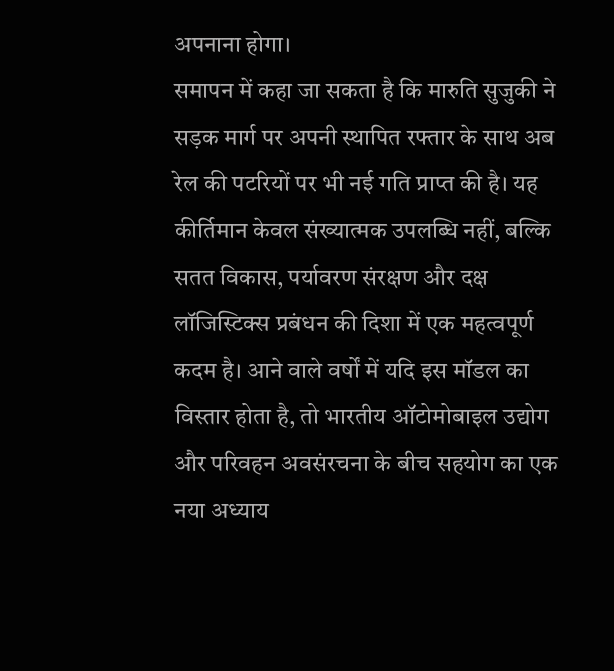अपनाना होगा।
समापन में कहा जा सकता है कि मारुति सुजुकी ने सड़क मार्ग पर अपनी स्थापित रफ्तार के साथ अब रेल की पटरियों पर भी नई गति प्राप्त की है। यह कीर्तिमान केवल संख्यात्मक उपलब्धि नहीं, बल्कि सतत विकास, पर्यावरण संरक्षण और दक्ष लॉजिस्टिक्स प्रबंधन की दिशा में एक महत्वपूर्ण कदम है। आने वाले वर्षों में यदि इस मॉडल का विस्तार होता है, तो भारतीय ऑटोमोबाइल उद्योग और परिवहन अवसंरचना के बीच सहयोग का एक नया अध्याय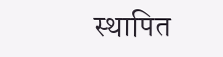स्थापित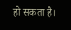हो सकता है।